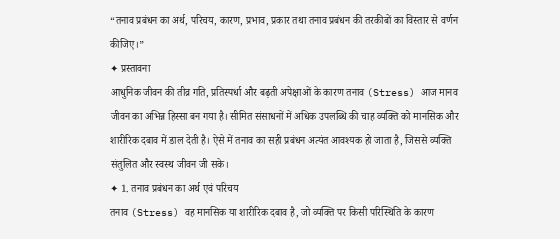“तनाव प्रबंधन का अर्थ, परिचय, कारण, प्रभाव, प्रकार तथा तनाव प्रबंधन की तरकीबों का विस्तार से वर्णन कीजिए।”
✦ प्रस्तावना
आधुनिक जीवन की तीव्र गति, प्रतिस्पर्धा और बढ़ती अपेक्षाओं के कारण तनाव (Stress) आज मानव जीवन का अभिन्न हिस्सा बन गया है। सीमित संसाधनों में अधिक उपलब्धि की चाह व्यक्ति को मानसिक और शारीरिक दबाव में डाल देती है। ऐसे में तनाव का सही प्रबंधन अत्यंत आवश्यक हो जाता है, जिससे व्यक्ति संतुलित और स्वस्थ जीवन जी सके।
✦ 1. तनाव प्रबंधन का अर्थ एवं परिचय
तनाव (Stress) वह मानसिक या शारीरिक दबाव है, जो व्यक्ति पर किसी परिस्थिति के कारण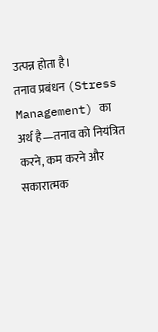उत्पन्न होता है।
तनाव प्रबंधन (Stress Management) का अर्थ है—तनाव को नियंत्रित करने, कम करने और सकारात्मक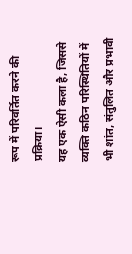रूप में परिवर्तित करने की प्रक्रिया।
यह एक ऐसी कला है, जिससे व्यक्ति कठिन परिस्थितियों में भी शांत, संतुलित और प्रभावी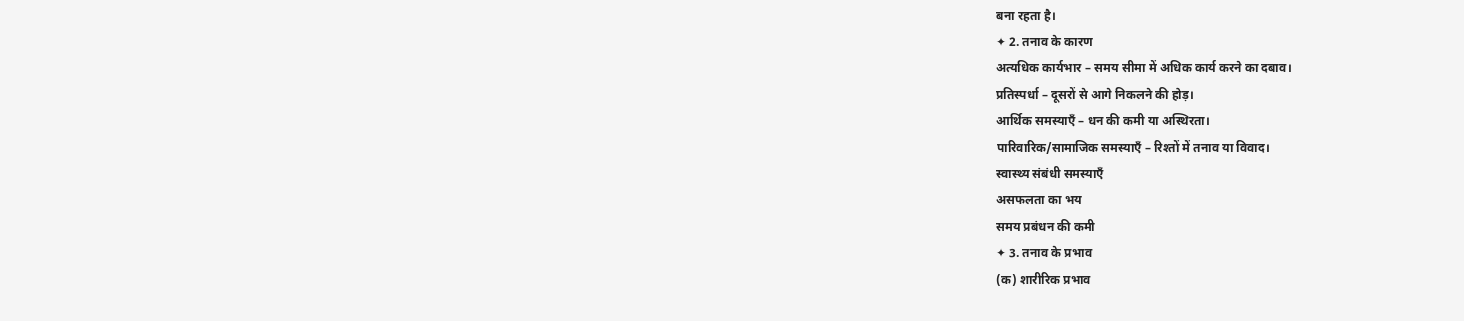बना रहता है।
✦ 2. तनाव के कारण
अत्यधिक कार्यभार – समय सीमा में अधिक कार्य करने का दबाव।
प्रतिस्पर्धा – दूसरों से आगे निकलने की होड़।
आर्थिक समस्याएँ – धन की कमी या अस्थिरता।
पारिवारिक/सामाजिक समस्याएँ – रिश्तों में तनाव या विवाद।
स्वास्थ्य संबंधी समस्याएँ
असफलता का भय
समय प्रबंधन की कमी
✦ 3. तनाव के प्रभाव
(क) शारीरिक प्रभाव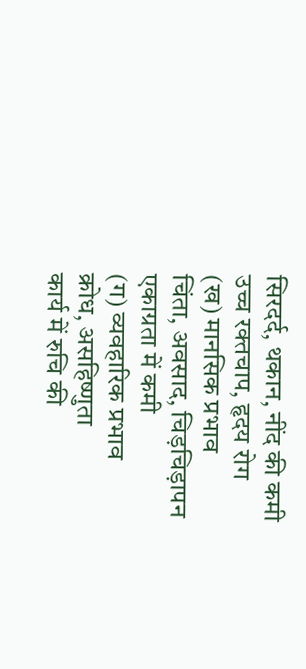सिरदर्द, थकान, नींद की कमी
उच्च रक्तचाप, हृदय रोग
(ख) मानसिक प्रभाव
चिंता, अवसाद, चिड़चिड़ापन
एकाग्रता में कमी
(ग) व्यवहारिक प्रभाव
क्रोध, असहिष्णुता
कार्य में रुचि की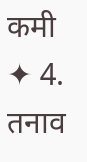कमी
✦ 4. तनाव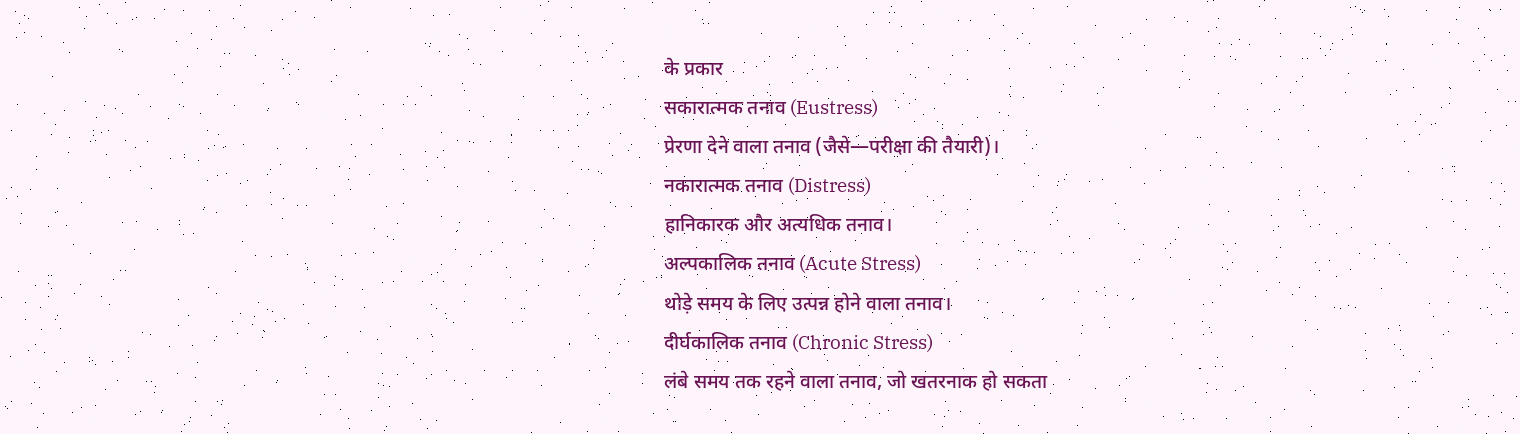के प्रकार
सकारात्मक तनाव (Eustress)
प्रेरणा देने वाला तनाव (जैसे—परीक्षा की तैयारी)।
नकारात्मक तनाव (Distress)
हानिकारक और अत्यधिक तनाव।
अल्पकालिक तनाव (Acute Stress)
थोड़े समय के लिए उत्पन्न होने वाला तनाव।
दीर्घकालिक तनाव (Chronic Stress)
लंबे समय तक रहने वाला तनाव, जो खतरनाक हो सकता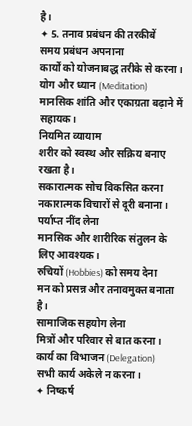है।
✦ 5. तनाव प्रबंधन की तरकीबें
समय प्रबंधन अपनाना
कार्यों को योजनाबद्ध तरीके से करना।
योग और ध्यान (Meditation)
मानसिक शांति और एकाग्रता बढ़ाने में सहायक।
नियमित व्यायाम
शरीर को स्वस्थ और सक्रिय बनाए रखता है।
सकारात्मक सोच विकसित करना
नकारात्मक विचारों से दूरी बनाना।
पर्याप्त नींद लेना
मानसिक और शारीरिक संतुलन के लिए आवश्यक।
रुचियों (Hobbies) को समय देना
मन को प्रसन्न और तनावमुक्त बनाता है।
सामाजिक सहयोग लेना
मित्रों और परिवार से बात करना।
कार्य का विभाजन (Delegation)
सभी कार्य अकेले न करना।
✦ निष्कर्ष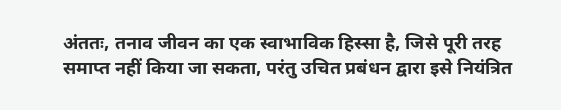अंततः, तनाव जीवन का एक स्वाभाविक हिस्सा है, जिसे पूरी तरह समाप्त नहीं किया जा सकता, परंतु उचित प्रबंधन द्वारा इसे नियंत्रित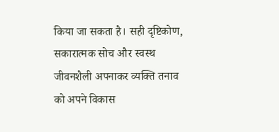किया जा सकता है। सही दृष्टिकोण, सकारात्मक सोच और स्वस्थ जीवनशैली अपनाकर व्यक्ति तनाव को अपने विकास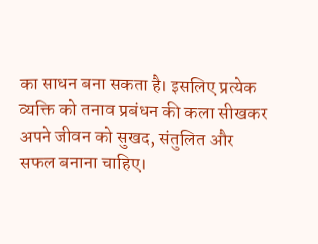का साधन बना सकता है। इसलिए प्रत्येक व्यक्ति को तनाव प्रबंधन की कला सीखकर अपने जीवन को सुखद, संतुलित और सफल बनाना चाहिए।